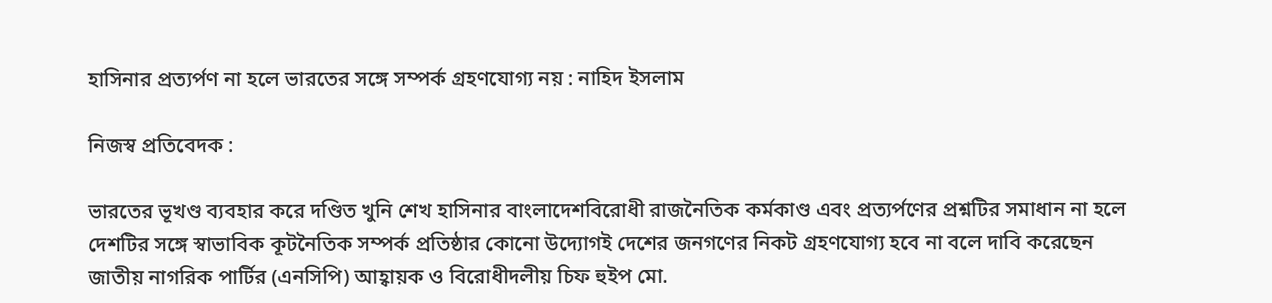হাসিনার প্রত্যর্পণ না হলে ভারতের সঙ্গে সম্পর্ক গ্রহণযোগ্য নয় : নাহিদ ইসলাম

নিজস্ব প্রতিবেদক :

ভারতের ভূখণ্ড ব্যবহার করে দণ্ডিত খুনি শেখ হাসিনার বাংলাদেশবিরোধী রাজনৈতিক কর্মকাণ্ড এবং প্রত্যর্পণের প্রশ্নটির সমাধান না হলে দেশটির সঙ্গে স্বাভাবিক কূটনৈতিক সম্পর্ক প্রতিষ্ঠার কোনো উদ্যোগই দেশের জনগণের নিকট গ্রহণযোগ্য হবে না বলে দাবি করেছেন জাতীয় নাগরিক পার্টির (এনসিপি) আহ্বায়ক ও বিরোধীদলীয় চিফ হুইপ মো.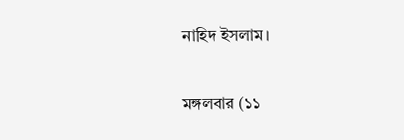নাহিদ ইসলাম।

মঙ্গলবার (১১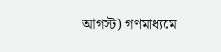আগস্ট) গণমাধ্যমে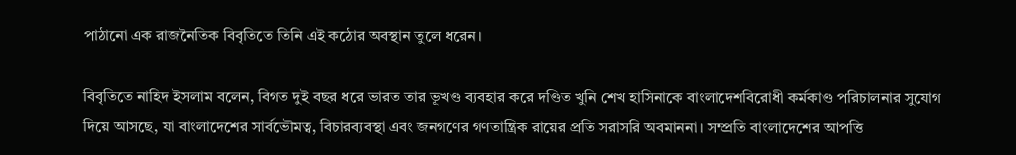পাঠানো এক রাজনৈতিক বিবৃতিতে তিনি এই কঠোর অবস্থান তুলে ধরেন।

বিবৃতিতে নাহিদ ইসলাম বলেন, বিগত দুই বছর ধরে ভারত তার ভূখণ্ড ব্যবহার করে দণ্ডিত খুনি শেখ হাসিনাকে বাংলাদেশবিরোধী কর্মকাণ্ড পরিচালনার সুযোগ দিয়ে আসছে, যা বাংলাদেশের সার্বভৌমত্ব, বিচারব্যবস্থা এবং জনগণের গণতান্ত্রিক রায়ের প্রতি সরাসরি অবমাননা। সম্প্রতি বাংলাদেশের আপত্তি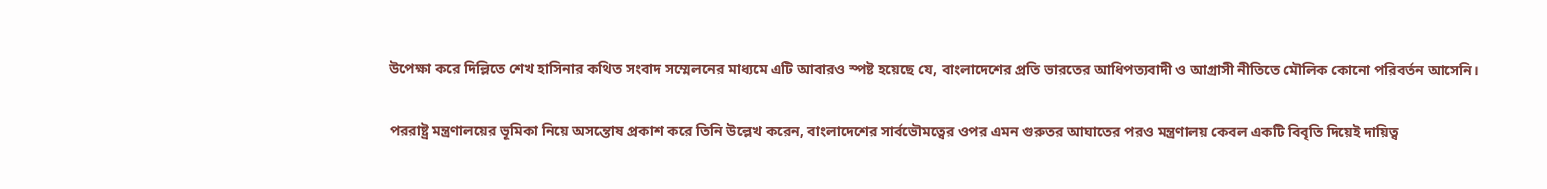উপেক্ষা করে দিল্লিতে শেখ হাসিনার কথিত সংবাদ সম্মেলনের মাধ্যমে এটি আবারও স্পষ্ট হয়েছে যে, বাংলাদেশের প্রতি ভারতের আধিপত্যবাদী ও আগ্রাসী নীতিতে মৌলিক কোনো পরিবর্তন আসেনি।

পররাষ্ট্র মন্ত্রণালয়ের ভূমিকা নিয়ে অসন্তোষ প্রকাশ করে তিনি উল্লেখ করেন, বাংলাদেশের সার্বভৌমত্বের ওপর এমন গুরুতর আঘাতের পরও মন্ত্রণালয় কেবল একটি বিবৃতি দিয়েই দায়িত্ব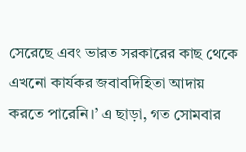সেরেছে এবং ভারত সরকারের কাছ থেকে এখনো কার্যকর জবাবদিহিতা আদায় করতে পারেনি।’ এ ছাড়া, গত সোমবার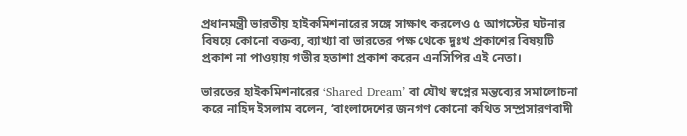প্রধানমন্ত্রী ভারতীয় হাইকমিশনারের সঙ্গে সাক্ষাৎ করলেও ৫ আগস্টের ঘটনার বিষয়ে কোনো বক্তব্য, ব্যাখ্যা বা ভারতের পক্ষ থেকে দুঃখ প্রকাশের বিষয়টি প্রকাশ না পাওয়ায় গভীর হতাশা প্রকাশ করেন এনসিপির এই নেতা।

ভারতের হাইকমিশনারের ‘Shared Dream’ বা যৌথ স্বপ্নের মন্তব্যের সমালোচনা করে নাহিদ ইসলাম বলেন, ‘বাংলাদেশের জনগণ কোনো কথিত সম্প্রসারণবাদী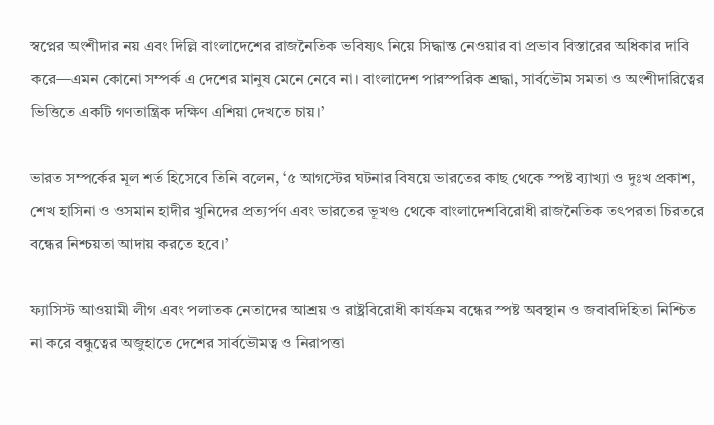স্বপ্নের অংশীদার নয় এবং দিল্লি বাংলাদেশের রাজনৈতিক ভবিষ্যৎ নিয়ে সিদ্ধান্ত নেওয়ার বা প্রভাব বিস্তারের অধিকার দাবি করে—এমন কোনো সম্পর্ক এ দেশের মানুষ মেনে নেবে না। বাংলাদেশ পারস্পরিক শ্রদ্ধা, সার্বভৌম সমতা ও অংশীদারিত্বের ভিত্তিতে একটি গণতান্ত্রিক দক্ষিণ এশিয়া দেখতে চায়।’

ভারত সম্পর্কের মূল শর্ত হিসেবে তিনি বলেন, ‘৫ আগস্টের ঘটনার বিষয়ে ভারতের কাছ থেকে স্পষ্ট ব্যাখ্যা ও দুঃখ প্রকাশ, শেখ হাসিনা ও ওসমান হাদীর খুনিদের প্রত্যর্পণ এবং ভারতের ভূখণ্ড থেকে বাংলাদেশবিরোধী রাজনৈতিক তৎপরতা চিরতরে বন্ধের নিশ্চয়তা আদায় করতে হবে।’

ফ্যাসিস্ট আওয়ামী লীগ এবং পলাতক নেতাদের আশ্রয় ও রাষ্ট্রবিরোধী কার্যক্রম বন্ধের স্পষ্ট অবস্থান ও জবাবদিহিতা নিশ্চিত না করে বন্ধুত্বের অজুহাতে দেশের সার্বভৌমত্ব ও নিরাপত্তা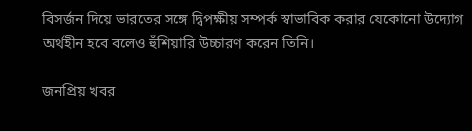বিসর্জন দিয়ে ভারতের সঙ্গে দ্বিপক্ষীয় সম্পর্ক স্বাভাবিক করার যেকোনো উদ্যোগ অর্থহীন হবে বলেও হুঁশিয়ারি উচ্চারণ করেন তিনি।

জনপ্রিয় খবর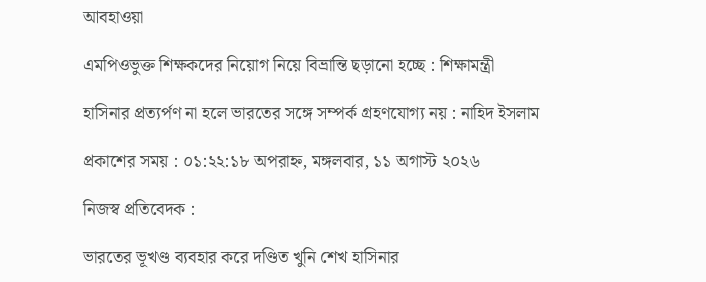আবহাওয়া

এমপিওভুক্ত শিক্ষকদের নিয়োগ নিয়ে বিভ্রান্তি ছড়ানো হচ্ছে : শিক্ষামন্ত্রী

হাসিনার প্রত্যর্পণ না হলে ভারতের সঙ্গে সম্পর্ক গ্রহণযোগ্য নয় : নাহিদ ইসলাম

প্রকাশের সময় : ০১:২২:১৮ অপরাহ্ন, মঙ্গলবার, ১১ অগাস্ট ২০২৬

নিজস্ব প্রতিবেদক :

ভারতের ভূখণ্ড ব্যবহার করে দণ্ডিত খুনি শেখ হাসিনার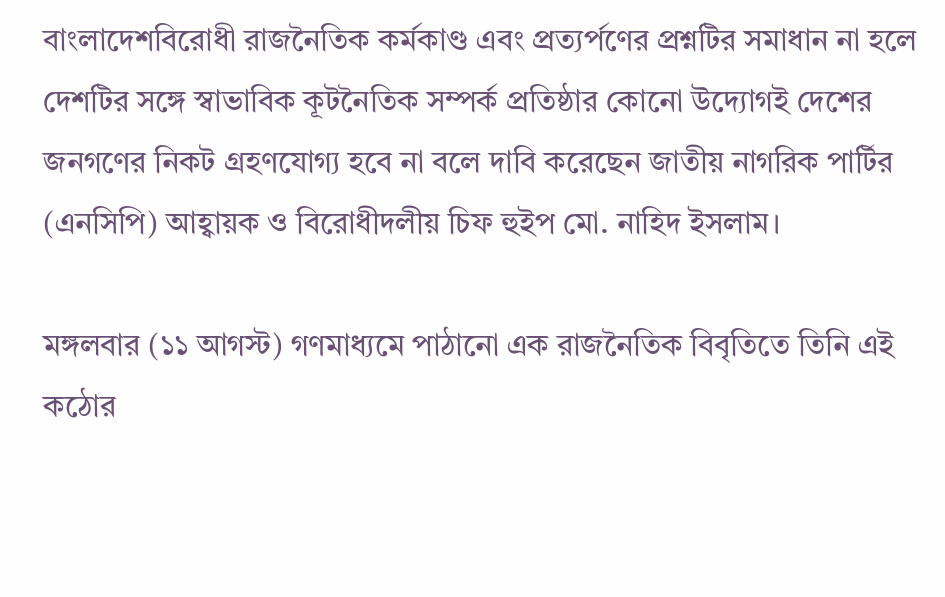বাংলাদেশবিরোধী রাজনৈতিক কর্মকাণ্ড এবং প্রত্যর্পণের প্রশ্নটির সমাধান না হলে দেশটির সঙ্গে স্বাভাবিক কূটনৈতিক সম্পর্ক প্রতিষ্ঠার কোনো উদ্যোগই দেশের জনগণের নিকট গ্রহণযোগ্য হবে না বলে দাবি করেছেন জাতীয় নাগরিক পার্টির (এনসিপি) আহ্বায়ক ও বিরোধীদলীয় চিফ হুইপ মো. নাহিদ ইসলাম।

মঙ্গলবার (১১ আগস্ট) গণমাধ্যমে পাঠানো এক রাজনৈতিক বিবৃতিতে তিনি এই কঠোর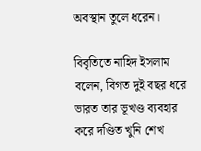অবস্থান তুলে ধরেন।

বিবৃতিতে নাহিদ ইসলাম বলেন, বিগত দুই বছর ধরে ভারত তার ভূখণ্ড ব্যবহার করে দণ্ডিত খুনি শেখ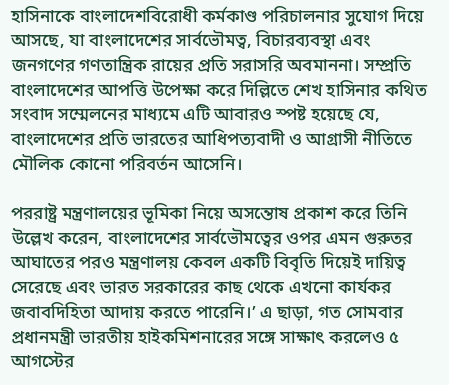হাসিনাকে বাংলাদেশবিরোধী কর্মকাণ্ড পরিচালনার সুযোগ দিয়ে আসছে, যা বাংলাদেশের সার্বভৌমত্ব, বিচারব্যবস্থা এবং জনগণের গণতান্ত্রিক রায়ের প্রতি সরাসরি অবমাননা। সম্প্রতি বাংলাদেশের আপত্তি উপেক্ষা করে দিল্লিতে শেখ হাসিনার কথিত সংবাদ সম্মেলনের মাধ্যমে এটি আবারও স্পষ্ট হয়েছে যে, বাংলাদেশের প্রতি ভারতের আধিপত্যবাদী ও আগ্রাসী নীতিতে মৌলিক কোনো পরিবর্তন আসেনি।

পররাষ্ট্র মন্ত্রণালয়ের ভূমিকা নিয়ে অসন্তোষ প্রকাশ করে তিনি উল্লেখ করেন, বাংলাদেশের সার্বভৌমত্বের ওপর এমন গুরুতর আঘাতের পরও মন্ত্রণালয় কেবল একটি বিবৃতি দিয়েই দায়িত্ব সেরেছে এবং ভারত সরকারের কাছ থেকে এখনো কার্যকর জবাবদিহিতা আদায় করতে পারেনি।’ এ ছাড়া, গত সোমবার প্রধানমন্ত্রী ভারতীয় হাইকমিশনারের সঙ্গে সাক্ষাৎ করলেও ৫ আগস্টের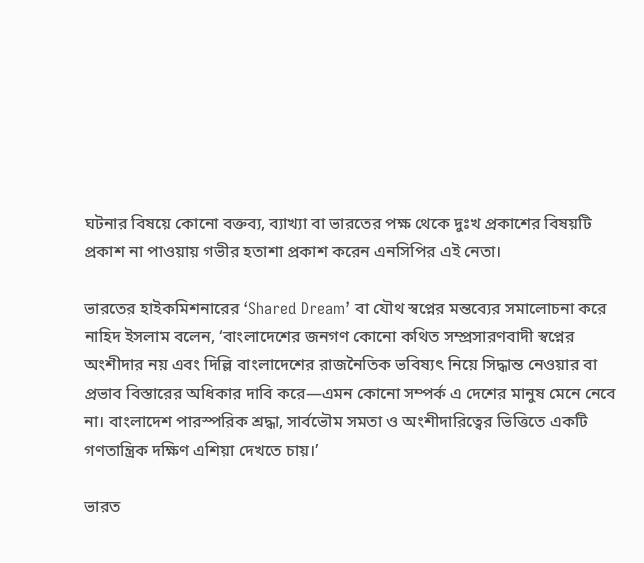ঘটনার বিষয়ে কোনো বক্তব্য, ব্যাখ্যা বা ভারতের পক্ষ থেকে দুঃখ প্রকাশের বিষয়টি প্রকাশ না পাওয়ায় গভীর হতাশা প্রকাশ করেন এনসিপির এই নেতা।

ভারতের হাইকমিশনারের ‘Shared Dream’ বা যৌথ স্বপ্নের মন্তব্যের সমালোচনা করে নাহিদ ইসলাম বলেন, ‘বাংলাদেশের জনগণ কোনো কথিত সম্প্রসারণবাদী স্বপ্নের অংশীদার নয় এবং দিল্লি বাংলাদেশের রাজনৈতিক ভবিষ্যৎ নিয়ে সিদ্ধান্ত নেওয়ার বা প্রভাব বিস্তারের অধিকার দাবি করে—এমন কোনো সম্পর্ক এ দেশের মানুষ মেনে নেবে না। বাংলাদেশ পারস্পরিক শ্রদ্ধা, সার্বভৌম সমতা ও অংশীদারিত্বের ভিত্তিতে একটি গণতান্ত্রিক দক্ষিণ এশিয়া দেখতে চায়।’

ভারত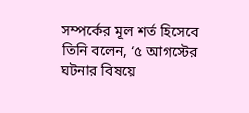সম্পর্কের মূল শর্ত হিসেবে তিনি বলেন, ‘৫ আগস্টের ঘটনার বিষয়ে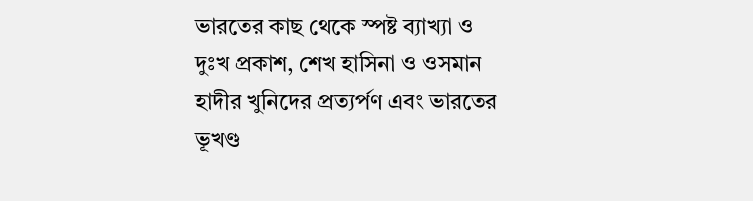ভারতের কাছ থেকে স্পষ্ট ব্যাখ্যা ও দুঃখ প্রকাশ, শেখ হাসিনা ও ওসমান হাদীর খুনিদের প্রত্যর্পণ এবং ভারতের ভূখণ্ড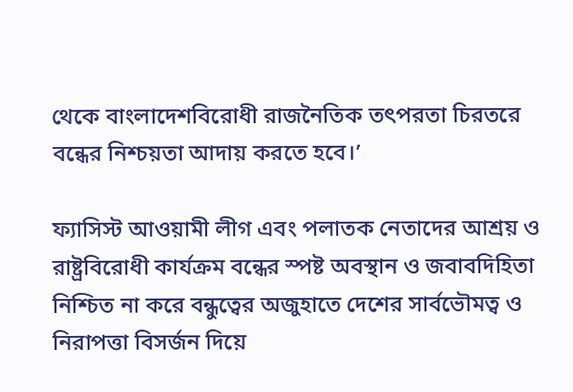থেকে বাংলাদেশবিরোধী রাজনৈতিক তৎপরতা চিরতরে বন্ধের নিশ্চয়তা আদায় করতে হবে।’

ফ্যাসিস্ট আওয়ামী লীগ এবং পলাতক নেতাদের আশ্রয় ও রাষ্ট্রবিরোধী কার্যক্রম বন্ধের স্পষ্ট অবস্থান ও জবাবদিহিতা নিশ্চিত না করে বন্ধুত্বের অজুহাতে দেশের সার্বভৌমত্ব ও নিরাপত্তা বিসর্জন দিয়ে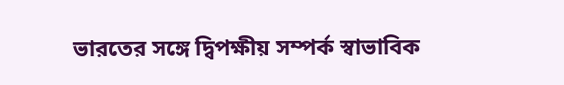ভারতের সঙ্গে দ্বিপক্ষীয় সম্পর্ক স্বাভাবিক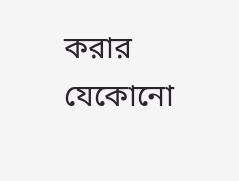করার যেকোনো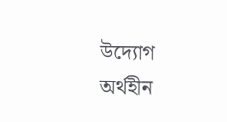উদ্যোগ অর্থহীন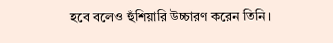হবে বলেও হুঁশিয়ারি উচ্চারণ করেন তিনি।